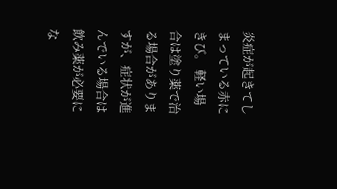炎症が起きてしまっている赤にきび。 軽い場合は塗り薬で治る場合がありますが、症状が進んでいる場合は飲み薬が必要にな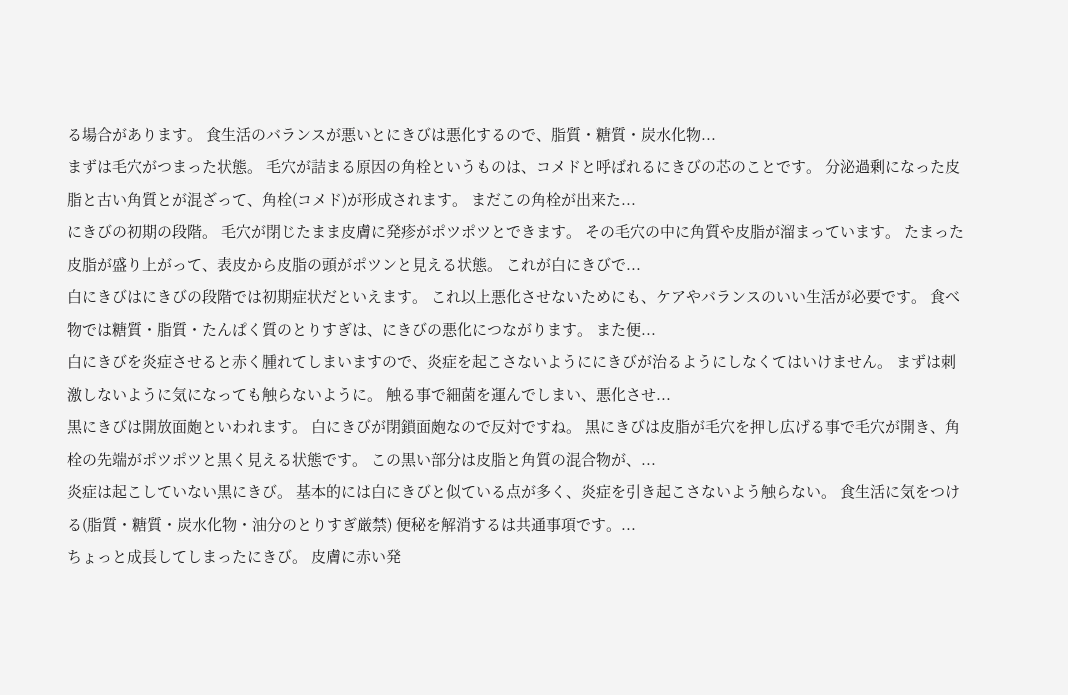る場合があります。 食生活のバランスが悪いとにきびは悪化するので、脂質・糖質・炭水化物...
まずは毛穴がつまった状態。 毛穴が詰まる原因の角栓というものは、コメドと呼ばれるにきびの芯のことです。 分泌過剰になった皮脂と古い角質とが混ざって、角栓(コメド)が形成されます。 まだこの角栓が出来た...
にきびの初期の段階。 毛穴が閉じたまま皮膚に発疹がポツポツとできます。 その毛穴の中に角質や皮脂が溜まっています。 たまった皮脂が盛り上がって、表皮から皮脂の頭がポツンと見える状態。 これが白にきびで...
白にきびはにきびの段階では初期症状だといえます。 これ以上悪化させないためにも、ケアやバランスのいい生活が必要です。 食べ物では糖質・脂質・たんぱく質のとりすぎは、にきびの悪化につながります。 また便...
白にきびを炎症させると赤く腫れてしまいますので、炎症を起こさないようににきびが治るようにしなくてはいけません。 まずは刺激しないように気になっても触らないように。 触る事で細菌を運んでしまい、悪化させ...
黒にきびは開放面皰といわれます。 白にきびが閉鎖面皰なので反対ですね。 黒にきびは皮脂が毛穴を押し広げる事で毛穴が開き、角栓の先端がポツポツと黒く見える状態です。 この黒い部分は皮脂と角質の混合物が、...
炎症は起こしていない黒にきび。 基本的には白にきびと似ている点が多く、炎症を引き起こさないよう触らない。 食生活に気をつける(脂質・糖質・炭水化物・油分のとりすぎ厳禁) 便秘を解消するは共通事項です。...
ちょっと成長してしまったにきび。 皮膚に赤い発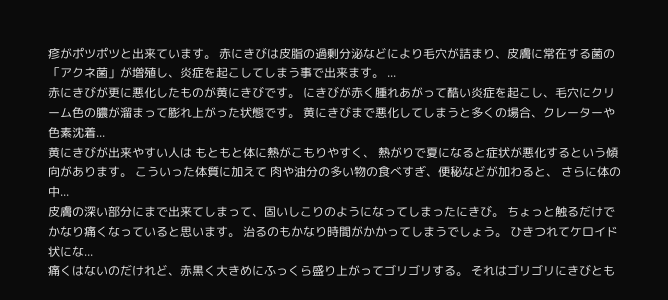疹がポツポツと出来ています。 赤にきびは皮脂の過剰分泌などにより毛穴が詰まり、皮膚に常在する菌の「アクネ菌」が増殖し、炎症を起こしてしまう事で出来ます。 ...
赤にきびが更に悪化したものが黄にきびです。 にきびが赤く腫れあがって酷い炎症を起こし、毛穴にクリーム色の膿が溜まって膨れ上がった状態です。 黄にきびまで悪化してしまうと多くの場合、クレーターや色素沈着...
黄にきびが出来やすい人は もともと体に熱がこもりやすく、 熱がりで夏になると症状が悪化するという傾向があります。 こういった体質に加えて 肉や油分の多い物の食べすぎ、便秘などが加わると、 さらに体の中...
皮膚の深い部分にまで出来てしまって、固いしこりのようになってしまったにきび。 ちょっと触るだけでかなり痛くなっていると思います。 治るのもかなり時間がかかってしまうでしょう。 ひきつれてケロイド状にな...
痛くはないのだけれど、赤黒く大きめにふっくら盛り上がってゴリゴリする。 それはゴリゴリにきびとも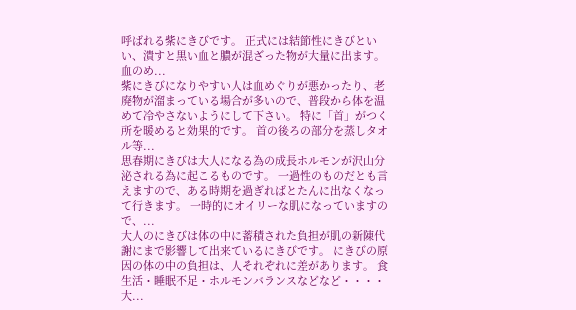呼ばれる紫にきびです。 正式には結節性にきびといい、潰すと黒い血と膿が混ざった物が大量に出ます。 血のめ...
紫にきびになりやすい人は血めぐりが悪かったり、老廃物が溜まっている場合が多いので、普段から体を温めて冷やさないようにして下さい。 特に「首」がつく所を暖めると効果的です。 首の後ろの部分を蒸しタオル等...
思春期にきびは大人になる為の成長ホルモンが沢山分泌される為に起こるものです。 一過性のものだとも言えますので、ある時期を過ぎればとたんに出なくなって行きます。 一時的にオイリーな肌になっていますので、...
大人のにきびは体の中に蓄積された負担が肌の新陳代謝にまで影響して出来ているにきびです。 にきびの原因の体の中の負担は、人それぞれに差があります。 食生活・睡眠不足・ホルモンバランスなどなど・・・・ 大...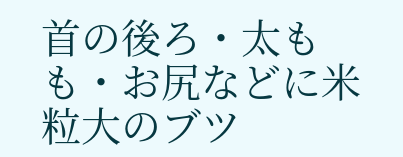首の後ろ・太もも・お尻などに米粒大のブツ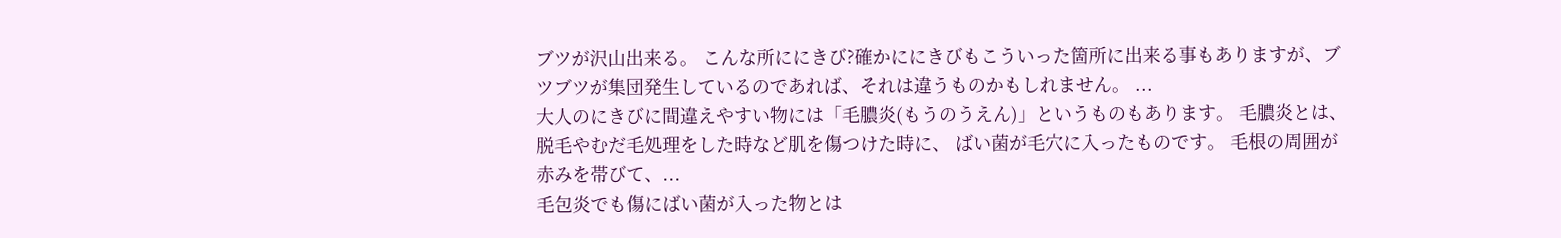ブツが沢山出来る。 こんな所ににきび?確かににきびもこういった箇所に出来る事もありますが、ブツブツが集団発生しているのであれば、それは違うものかもしれません。 ...
大人のにきびに間違えやすい物には「毛膿炎(もうのうえん)」というものもあります。 毛膿炎とは、脱毛やむだ毛処理をした時など肌を傷つけた時に、 ばい菌が毛穴に入ったものです。 毛根の周囲が赤みを帯びて、...
毛包炎でも傷にばい菌が入った物とは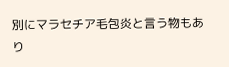別にマラセチア毛包炎と言う物もあり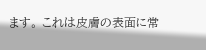ます。 これは皮膚の表面に常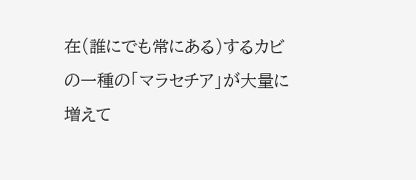在(誰にでも常にある)するカビの一種の「マラセチア」が大量に増えて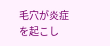毛穴が炎症を起こし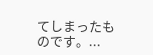てしまったものです。...